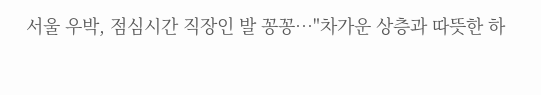서울 우박, 점심시간 직장인 발 꽁꽁…"차가운 상층과 따뜻한 하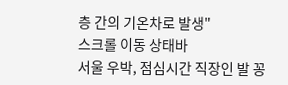층 간의 기온차로 발생"
스크롤 이동 상태바
서울 우박, 점심시간 직장인 발 꽁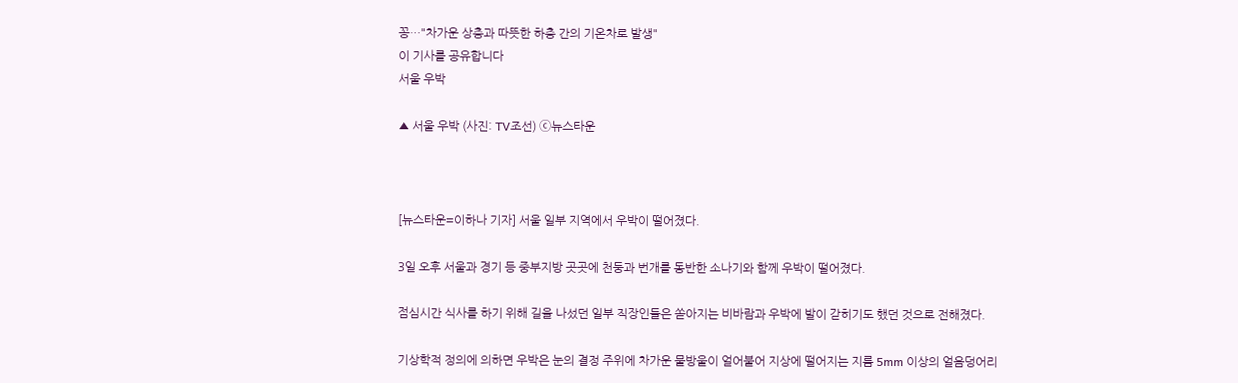꽁…"차가운 상층과 따뜻한 하층 간의 기온차로 발생"
이 기사를 공유합니다
서울 우박

▲ 서울 우박 (사진: TV조선) ⓒ뉴스타운



[뉴스타운=이하나 기자] 서울 일부 지역에서 우박이 떨어졌다.

3일 오후 서울과 경기 등 중부지방 곳곳에 천둥과 번개를 동반한 소나기와 함께 우박이 떨어졌다.

점심시간 식사를 하기 위해 길을 나섰던 일부 직장인들은 쏟아지는 비바람과 우박에 발이 갇히기도 했던 것으로 전해졌다.

기상학적 정의에 의하면 우박은 눈의 결정 주위에 차가운 물방울이 얼어붙어 지상에 떨어지는 지름 5mm 이상의 얼음덩어리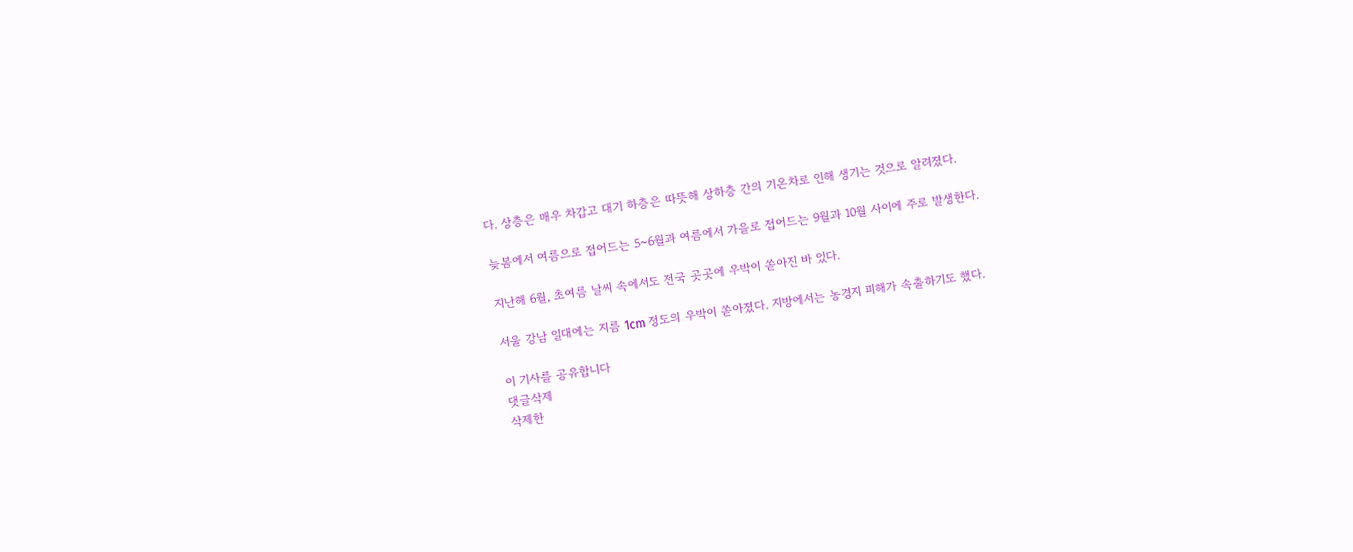다. 상층은 매우 차갑고 대기 하층은 따뜻해 상하층 간의 기온차로 인해 생기는 것으로 알려졌다.

늦봄에서 여름으로 접어드는 5~6월과 여름에서 가을로 접어드는 9월과 10월 사이에 주로 발생한다.

지난해 6월, 초여름 날씨 속에서도 전국 곳곳에 우박이 쏟아진 바 있다.

서울 강남 일대에는 지름 1cm 정도의 우박이 쏟아졌다. 지방에서는 농경지 피해가 속출하기도 했다.

이 기사를 공유합니다
댓글삭제
삭제한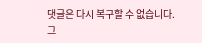댓글은 다시 복구할 수 없습니다.
그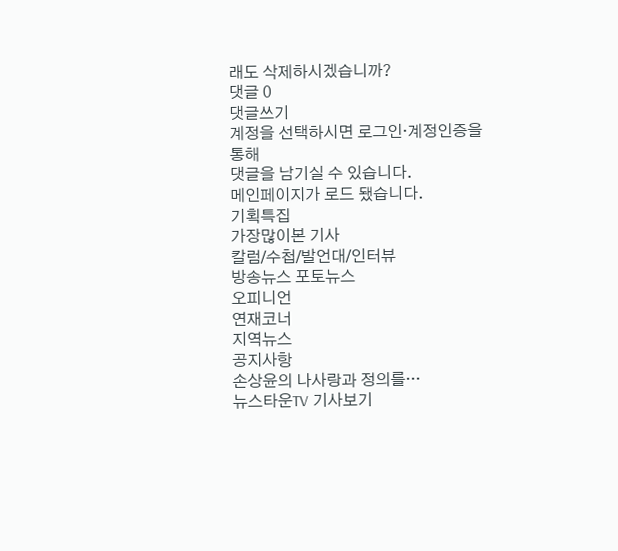래도 삭제하시겠습니까?
댓글 0
댓글쓰기
계정을 선택하시면 로그인·계정인증을 통해
댓글을 남기실 수 있습니다.
메인페이지가 로드 됐습니다.
기획특집
가장많이본 기사
칼럼/수첩/발언대/인터뷰
방송뉴스 포토뉴스
오피니언
연재코너
지역뉴스
공지사항
손상윤의 나사랑과 정의를···
뉴스타운TV 기사보기